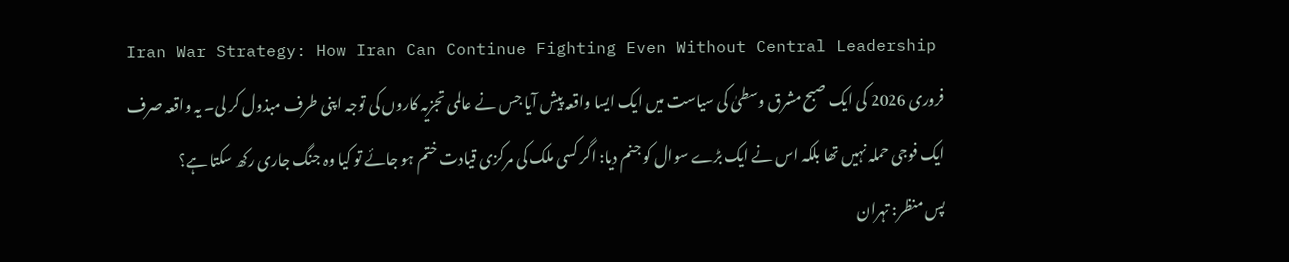Iran War Strategy: How Iran Can Continue Fighting Even Without Central Leadership
فروری 2026 کی ایک صبح مشرق وسطیٰ کی سیاست میں ایک ایسا واقعہ پیش آیا جس نے عالمی تجزیہ کاروں کی توجہ اپنی طرف مبذول کر لی۔ یہ واقعہ صرف ایک فوجی حملہ نہیں تھا بلکہ اس نے ایک بڑے سوال کو جنم دیا: اگر کسی ملک کی مرکزی قیادت ختم ہو جائے تو کیا وہ جنگ جاری رکھ سکتا ہے؟
پس منظر: تہران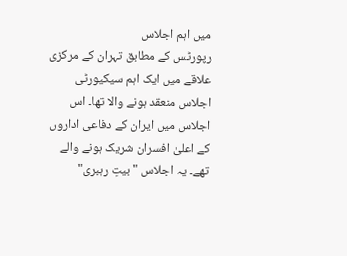میں اہم اجلاس
رپورٹس کے مطابق تہران کے مرکزی علاقے میں ایک اہم سیکیورٹی اجلاس منعقد ہونے والا تھا۔ اس اجلاس میں ایران کے دفاعی اداروں کے اعلیٰ افسران شریک ہونے والے تھے۔ یہ اجلاس "بیتِ رہبری"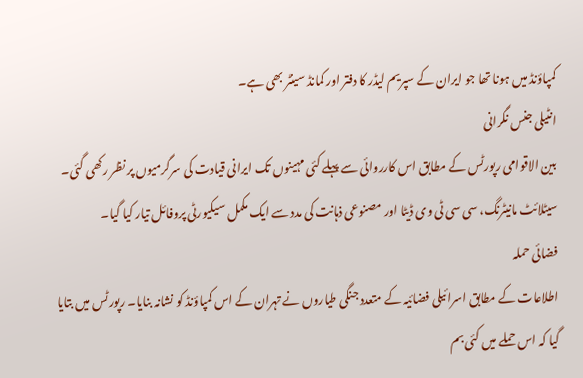کمپاؤنڈ میں ہونا تھا جو ایران کے سپریم لیڈر کا دفتر اور کمانڈ سینٹر بھی ہے۔
انٹیلی جنس نگرانی
بین الاقوامی رپورٹس کے مطابق اس کارروائی سے پہلے کئی مہینوں تک ایرانی قیادت کی سرگرمیوں پر نظر رکھی گئی۔ سیٹلائٹ مانیٹرنگ، سی سی ٹی وی ڈیٹا اور مصنوعی ذہانت کی مدد سے ایک مکمل سیکیورٹی پروفائل تیار کیا گیا۔
فضائی حملہ
اطلاعات کے مطابق اسرائیلی فضائیہ کے متعدد جنگی طیاروں نے تہران کے اس کمپاؤنڈ کو نشانہ بنایا۔ رپورٹس میں بتایا گیا کہ اس حملے میں کئی بم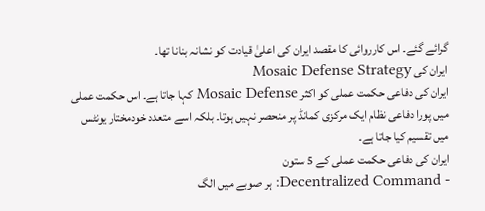گرائے گئے۔ اس کارروائی کا مقصد ایران کی اعلیٰ قیادت کو نشانہ بنانا تھا۔
ایران کی Mosaic Defense Strategy
ایران کی دفاعی حکمت عملی کو اکثر Mosaic Defense کہا جاتا ہے۔ اس حکمت عملی میں پورا دفاعی نظام ایک مرکزی کمانڈ پر منحصر نہیں ہوتا۔ بلکہ اسے متعدد خودمختار یونٹس میں تقسیم کیا جاتا ہے۔
ایران کی دفاعی حکمت عملی کے 5 ستون
- Decentralized Command: ہر صوبے میں الگ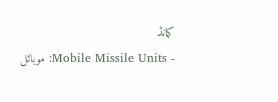کمانڈ
- Mobile Missile Units: موبائل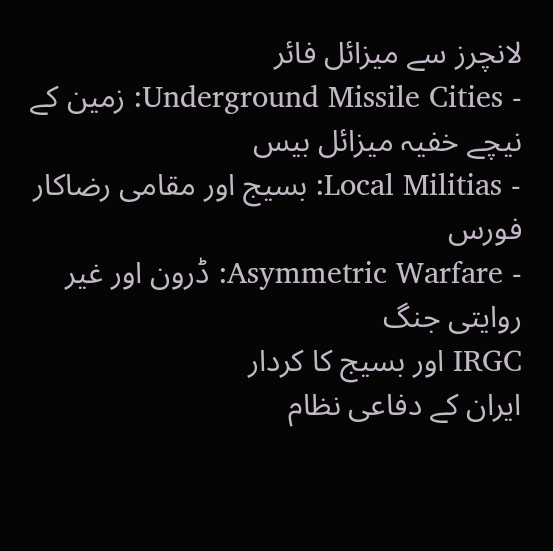لانچرز سے میزائل فائر
- Underground Missile Cities: زمین کے نیچے خفیہ میزائل بیس
- Local Militias: بسیج اور مقامی رضاکار فورس
- Asymmetric Warfare: ڈرون اور غیر روایتی جنگ
IRGC اور بسیج کا کردار
ایران کے دفاعی نظام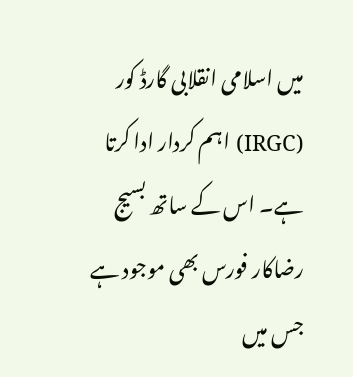میں اسلامی انقلابی گارڈ کور (IRGC) اہم کردار ادا کرتا ہے۔ اس کے ساتھ بسیج رضاکار فورس بھی موجود ہے جس میں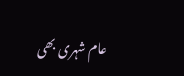عام شہری بھی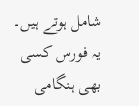شامل ہوتے ہیں۔ یہ فورس کسی بھی ہنگامی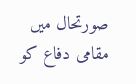صورتحال میں مقامی دفاع کو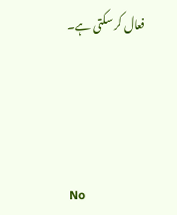فعال کر سکتی ہے۔




No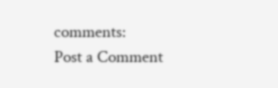comments:
Post a Comment